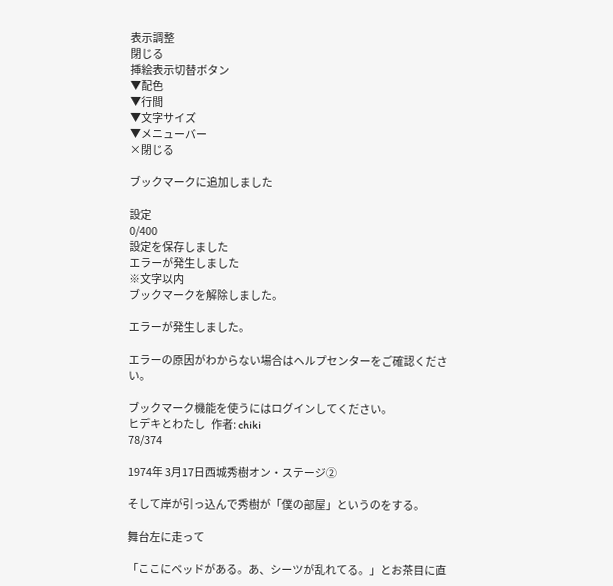表示調整
閉じる
挿絵表示切替ボタン
▼配色
▼行間
▼文字サイズ
▼メニューバー
×閉じる

ブックマークに追加しました

設定
0/400
設定を保存しました
エラーが発生しました
※文字以内
ブックマークを解除しました。

エラーが発生しました。

エラーの原因がわからない場合はヘルプセンターをご確認ください。

ブックマーク機能を使うにはログインしてください。
ヒデキとわたし   作者: chiki
78/374

1974年 3月17日西城秀樹オン・ステージ②

そして岸が引っ込んで秀樹が「僕の部屋」というのをする。

舞台左に走って

「ここにベッドがある。あ、シーツが乱れてる。」とお茶目に直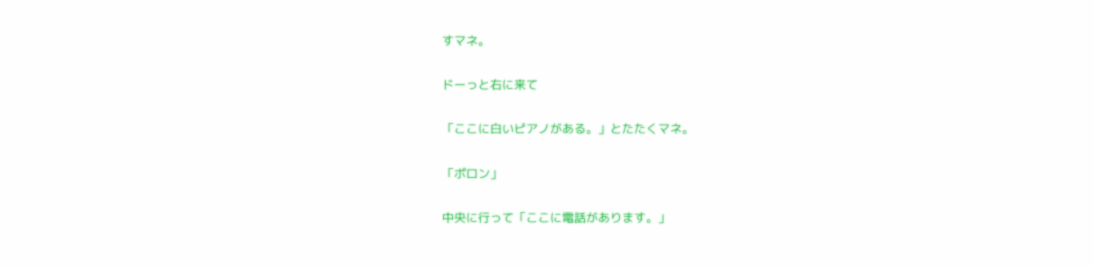すマネ。

ドーっと右に来て

「ここに白いピアノがある。」とたたくマネ。

「ポロン」

中央に行って「ここに電話があります。」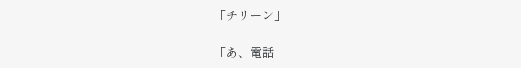「チリーン」

「あ、電話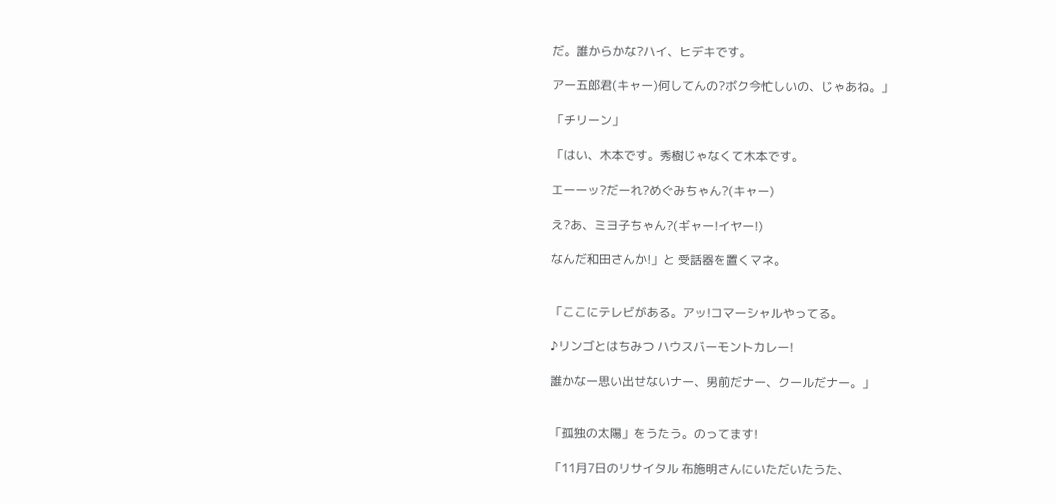だ。誰からかな?ハイ、ヒデキです。

アー五郎君(キャー)何してんの?ボク今忙しいの、じゃあね。」

「チリーン」

「はい、木本です。秀樹じゃなくて木本です。

エーーッ?だーれ?めぐみちゃん?(キャー)

え?あ、ミヨ子ちゃん?(ギャー!イヤー!)

なんだ和田さんか!」と 受話器を置くマネ。


「ここにテレビがある。アッ!コマーシャルやってる。

♪リンゴとはちみつ ハウスバーモントカレー!

誰かなー思い出せないナー、男前だナー、クールだナー。」


「孤独の太陽」をうたう。のってます!

「11月7日のリサイタル 布施明さんにいただいたうた、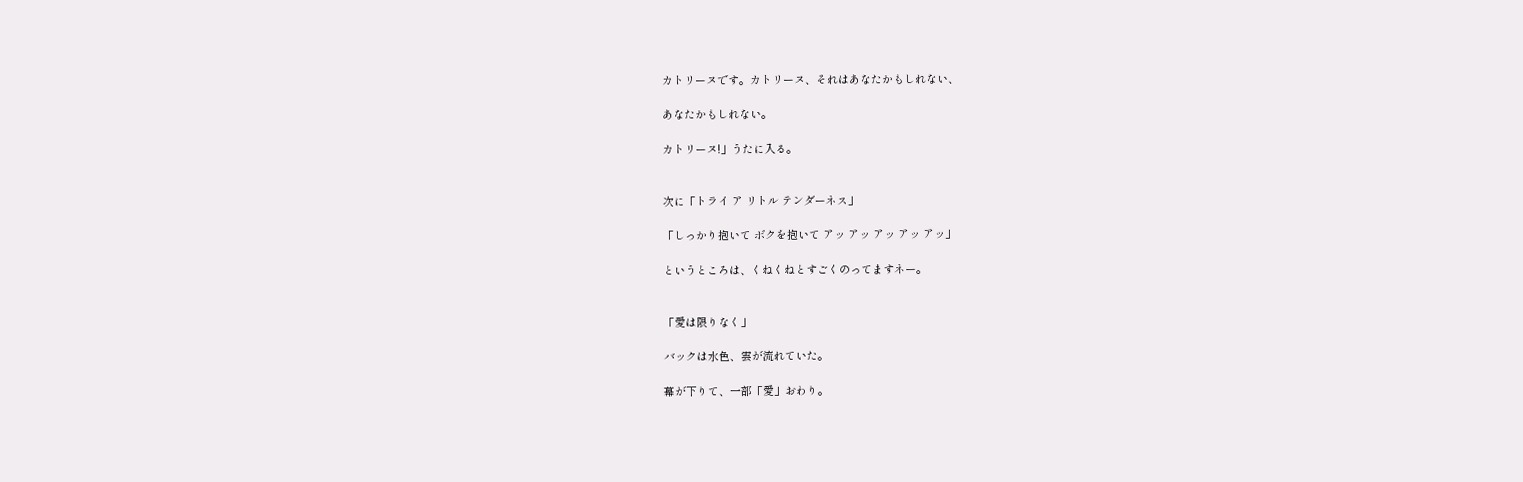カトリーヌです。カトリーヌ、それはあなたかもしれない、

あなたかもしれない。

カトリーヌ!」うたに入る。


次に「トライ ア リトル テンダーネス」

「しっかり抱いて ボクを抱いて アッ アッ アッ アッ アッ」

というところは、くねくねとすごくのってますネー。


「愛は限りなく」

バックは水色、雲が流れていた。

幕が下りて、一部「愛」おわり。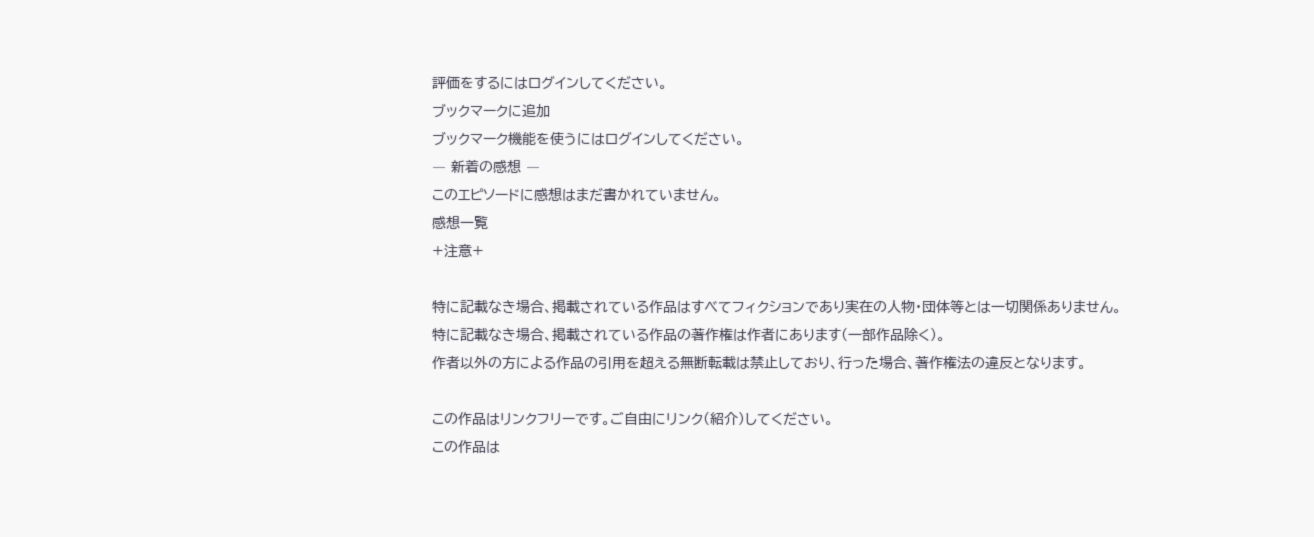評価をするにはログインしてください。
ブックマークに追加
ブックマーク機能を使うにはログインしてください。
― 新着の感想 ―
このエピソードに感想はまだ書かれていません。
感想一覧
+注意+

特に記載なき場合、掲載されている作品はすべてフィクションであり実在の人物・団体等とは一切関係ありません。
特に記載なき場合、掲載されている作品の著作権は作者にあります(一部作品除く)。
作者以外の方による作品の引用を超える無断転載は禁止しており、行った場合、著作権法の違反となります。

この作品はリンクフリーです。ご自由にリンク(紹介)してください。
この作品は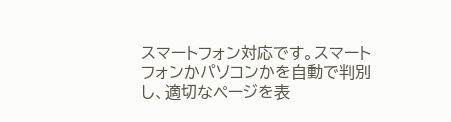スマートフォン対応です。スマートフォンかパソコンかを自動で判別し、適切なページを表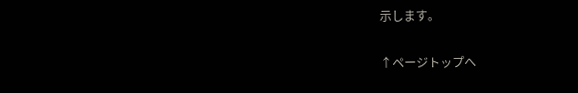示します。

↑ページトップへ